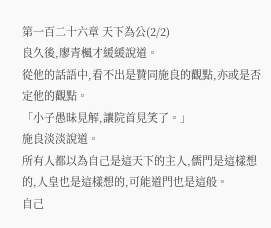第一百二十六章 天下為公(2/2)
良久後,廖青楓才緩緩說道。
從他的話語中,看不出是贊同施良的觀點,亦或是否定他的觀點。
「小子愚昧見解,讓院首見笑了。」
施良淡淡說道。
所有人都以為自己是這天下的主人,儒門是這樣想的,人皇也是這樣想的,可能道門也是這般。
自己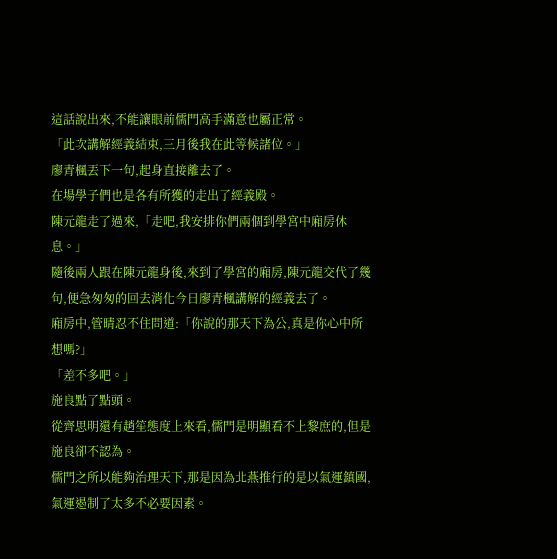這話說出來,不能讓眼前儒門高手滿意也屬正常。
「此次講解經義結束,三月後我在此等候諸位。」
廖青楓丟下一句,起身直接離去了。
在場學子們也是各有所獲的走出了經義殿。
陳元龍走了過來,「走吧,我安排你們兩個到學宮中廂房休息。」
隨後兩人跟在陳元龍身後,來到了學宮的廂房,陳元龍交代了幾句,便急匆匆的回去消化今日廖青楓講解的經義去了。
廂房中,管晴忍不住問道:「你說的那天下為公,真是你心中所想嗎?」
「差不多吧。」
施良點了點頭。
從齊思明還有趙笙態度上來看,儒門是明顯看不上黎庶的,但是施良卻不認為。
儒門之所以能夠治理天下,那是因為北燕推行的是以氣運鎮國,氣運遏制了太多不必要因素。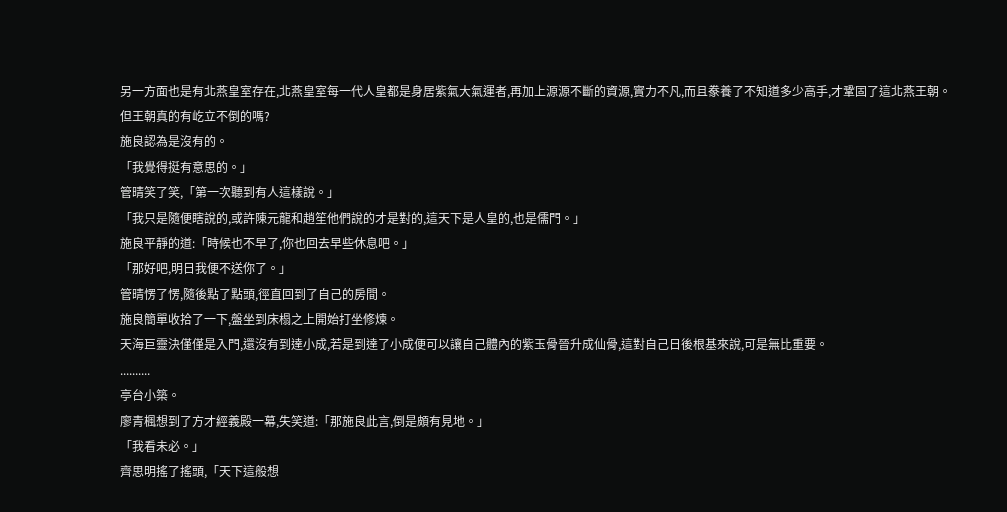另一方面也是有北燕皇室存在,北燕皇室每一代人皇都是身居紫氣大氣運者,再加上源源不斷的資源,實力不凡,而且豢養了不知道多少高手,才鞏固了這北燕王朝。
但王朝真的有屹立不倒的嗎?
施良認為是沒有的。
「我覺得挺有意思的。」
管晴笑了笑,「第一次聽到有人這樣說。」
「我只是隨便瞎說的,或許陳元龍和趙笙他們說的才是對的,這天下是人皇的,也是儒門。」
施良平靜的道:「時候也不早了,你也回去早些休息吧。」
「那好吧,明日我便不送你了。」
管晴愣了愣,隨後點了點頭,徑直回到了自己的房間。
施良簡單收拾了一下,盤坐到床榻之上開始打坐修煉。
天海巨靈決僅僅是入門,還沒有到達小成,若是到達了小成便可以讓自己體內的紫玉骨晉升成仙骨,這對自己日後根基來說,可是無比重要。
..........
亭台小築。
廖青楓想到了方才經義殿一幕,失笑道:「那施良此言,倒是頗有見地。」
「我看未必。」
齊思明搖了搖頭,「天下這般想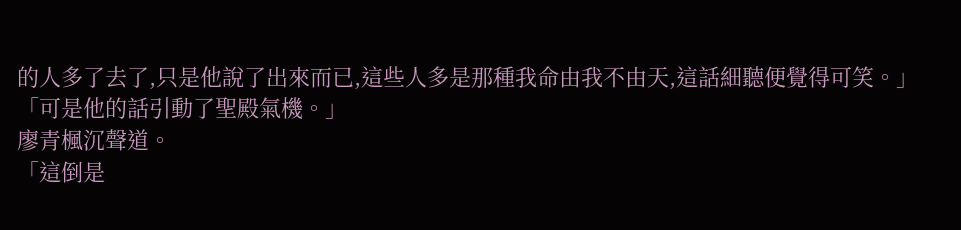的人多了去了,只是他說了出來而已,這些人多是那種我命由我不由天,這話細聽便覺得可笑。」
「可是他的話引動了聖殿氣機。」
廖青楓沉聲道。
「這倒是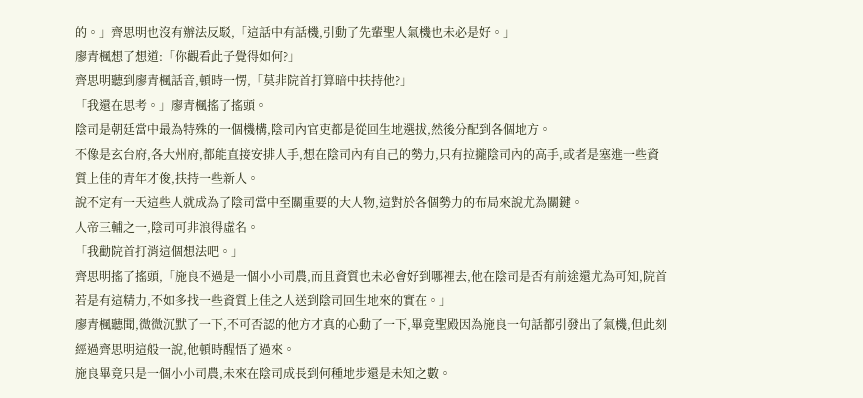的。」齊思明也沒有辦法反駁,「這話中有話機,引動了先輩聖人氣機也未必是好。」
廖青楓想了想道:「你觀看此子覺得如何?」
齊思明聽到廖青楓話音,頓時一愣,「莫非院首打算暗中扶持他?」
「我還在思考。」廖青楓搖了搖頭。
陰司是朝廷當中最為特殊的一個機構,陰司內官吏都是從回生地選拔,然後分配到各個地方。
不像是玄台府,各大州府,都能直接安排人手,想在陰司內有自己的勢力,只有拉攏陰司內的高手,或者是塞進一些資質上佳的青年才俊,扶持一些新人。
說不定有一天這些人就成為了陰司當中至關重要的大人物,這對於各個勢力的布局來說尤為關鍵。
人帝三輔之一,陰司可非浪得虛名。
「我勸院首打消這個想法吧。」
齊思明搖了搖頭,「施良不過是一個小小司農,而且資質也未必會好到哪裡去,他在陰司是否有前途還尤為可知,院首若是有這精力,不如多找一些資質上佳之人送到陰司回生地來的實在。」
廖青楓聽聞,微微沉默了一下,不可否認的他方才真的心動了一下,畢竟聖殿因為施良一句話都引發出了氣機,但此刻經過齊思明這般一說,他頓時醒悟了過來。
施良畢竟只是一個小小司農,未來在陰司成長到何種地步還是未知之數。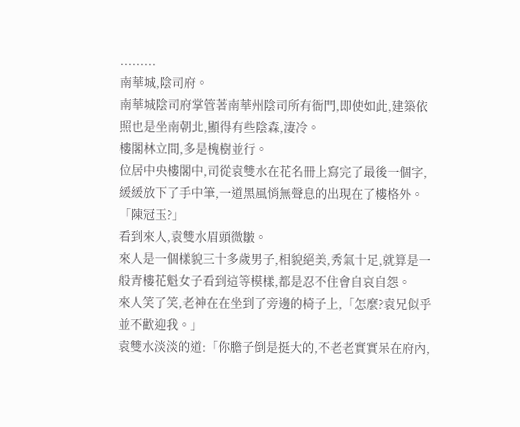.........
南華城,陰司府。
南華城陰司府掌管著南華州陰司所有衙門,即使如此,建築依照也是坐南朝北,顯得有些陰森,淒冷。
樓閣林立間,多是槐樹並行。
位居中央樓閣中,司從袁雙水在花名冊上寫完了最後一個字,緩緩放下了手中筆,一道黑風悄無聲息的出現在了樓格外。
「陳冠玉?」
看到來人,袁雙水眉頭微皺。
來人是一個樣貌三十多歲男子,相貌絕美,秀氣十足,就算是一般青樓花魁女子看到這等模樣,都是忍不住會自哀自怨。
來人笑了笑,老神在在坐到了旁邊的椅子上,「怎麼?袁兄似乎並不歡迎我。」
袁雙水淡淡的道:「你膽子倒是挺大的,不老老實實呆在府內,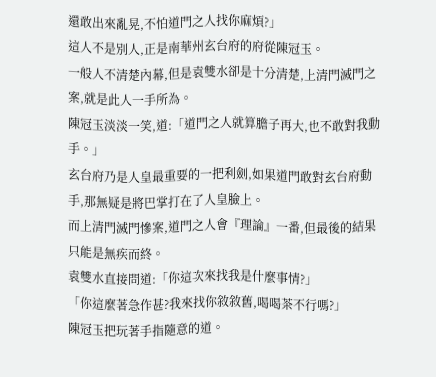還敢出來亂晃,不怕道門之人找你麻煩?」
這人不是別人,正是南華州玄台府的府從陳冠玉。
一般人不清楚內幕,但是袁雙水卻是十分清楚,上清門滅門之案,就是此人一手所為。
陳冠玉淡淡一笑,道:「道門之人就算膽子再大,也不敢對我動手。」
玄台府乃是人皇最重要的一把利劍,如果道門敢對玄台府動手,那無疑是將巴掌打在了人皇臉上。
而上清門滅門慘案,道門之人會『理論』一番,但最後的結果只能是無疾而終。
袁雙水直接問道:「你這次來找我是什麼事情?」
「你這麼著急作甚?我來找你敘敘舊,喝喝茶不行嗎?」
陳冠玉把玩著手指隨意的道。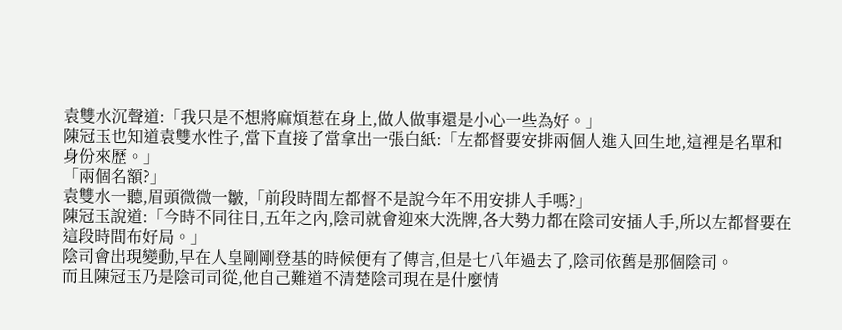袁雙水沉聲道:「我只是不想將麻煩惹在身上,做人做事還是小心一些為好。」
陳冠玉也知道袁雙水性子,當下直接了當拿出一張白紙:「左都督要安排兩個人進入回生地,這裡是名單和身份來歷。」
「兩個名額?」
袁雙水一聽,眉頭微微一皺,「前段時間左都督不是說今年不用安排人手嗎?」
陳冠玉說道:「今時不同往日,五年之內,陰司就會迎來大洗牌,各大勢力都在陰司安插人手,所以左都督要在這段時間布好局。」
陰司會出現變動,早在人皇剛剛登基的時候便有了傳言,但是七八年過去了,陰司依舊是那個陰司。
而且陳冠玉乃是陰司司從,他自己難道不清楚陰司現在是什麼情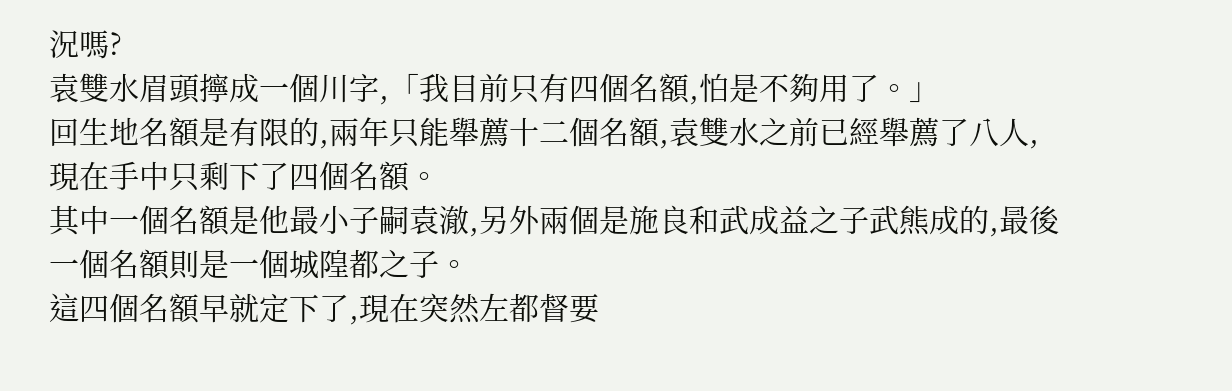況嗎?
袁雙水眉頭擰成一個川字,「我目前只有四個名額,怕是不夠用了。」
回生地名額是有限的,兩年只能舉薦十二個名額,袁雙水之前已經舉薦了八人,現在手中只剩下了四個名額。
其中一個名額是他最小子嗣袁澈,另外兩個是施良和武成益之子武熊成的,最後一個名額則是一個城隍都之子。
這四個名額早就定下了,現在突然左都督要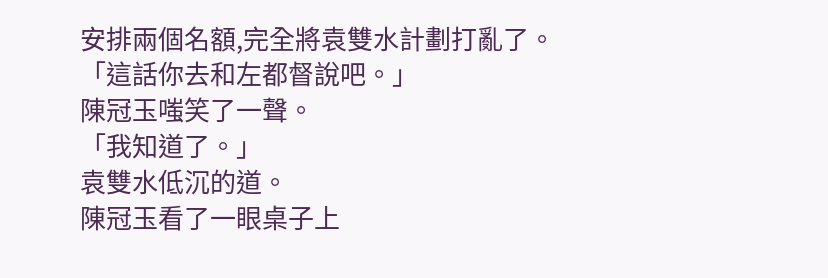安排兩個名額,完全將袁雙水計劃打亂了。
「這話你去和左都督說吧。」
陳冠玉嗤笑了一聲。
「我知道了。」
袁雙水低沉的道。
陳冠玉看了一眼桌子上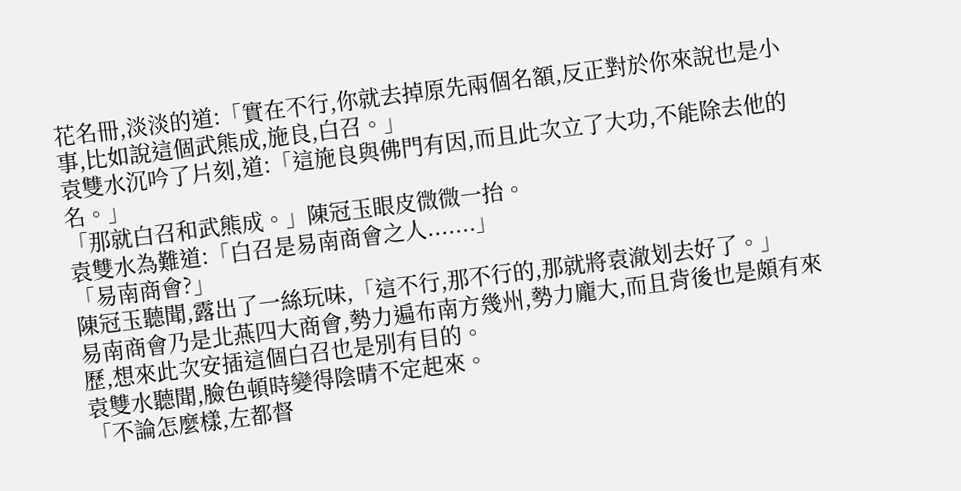花名冊,淡淡的道:「實在不行,你就去掉原先兩個名額,反正對於你來說也是小事,比如說這個武熊成,施良,白召。」
袁雙水沉吟了片刻,道:「這施良與佛門有因,而且此次立了大功,不能除去他的名。」
「那就白召和武熊成。」陳冠玉眼皮微微一抬。
袁雙水為難道:「白召是易南商會之人.......」
「易南商會?」
陳冠玉聽聞,露出了一絲玩味,「這不行,那不行的,那就將袁澈划去好了。」
易南商會乃是北燕四大商會,勢力遍布南方幾州,勢力龐大,而且背後也是頗有來歷,想來此次安插這個白召也是別有目的。
袁雙水聽聞,臉色頓時變得陰晴不定起來。
「不論怎麼樣,左都督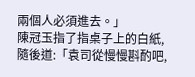兩個人必須進去。」
陳冠玉指了指桌子上的白紙,隨後道:「袁司從慢慢斟酌吧,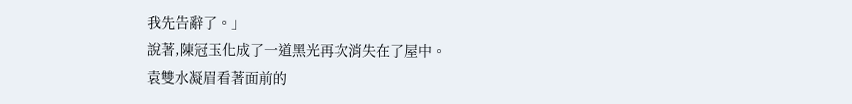我先告辭了。」
說著,陳冠玉化成了一道黑光再次消失在了屋中。
袁雙水凝眉看著面前的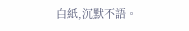白紙,沉默不語。